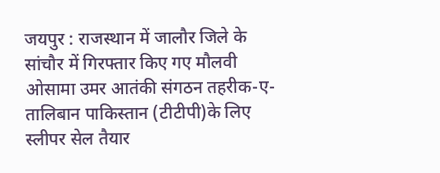जयपुर : राजस्थान में जालौर जिले के सांचौर में गिरफ्तार किए गए मौलवी ओसामा उमर आतंकी संगठन तहरीक-ए-तालिबान पाकिस्तान (टीटीपी)के लिए स्लीपर सेल तैयार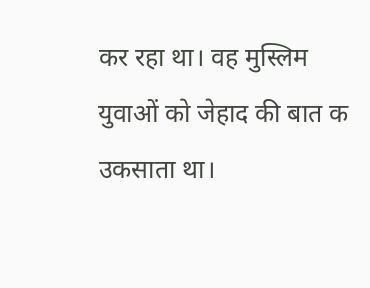कर रहा था। वह मुस्लिम युवाओं को जेहाद की बात क उकसाता था।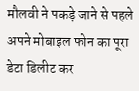मौलवी ने पकड़े जाने से पहले अपने मोबाइल फोन का पूरा डेटा डिलीट कर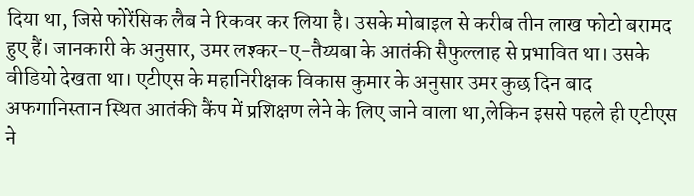दिया था, जिसे फोरेंसिक लैब ने रिकवर कर लिया है। उसके मोबाइल से करीब तीन लाख फोटो बरामद हुए हैं। जानकारी के अनुसार, उमर लश्कर-ए-तैय्यबा के आतंकी सैफुल्लाह से प्रभावित था। उसके वीडियो देखता था। एटीएस के महानिरीक्षक विकास कुमार के अनुसार उमर कुछ दिन बाद अफगानिस्तान स्थित आतंकी कैंप में प्रशिक्षण लेने के लिए जाने वाला था,लेकिन इससे पहले ही एटीएस ने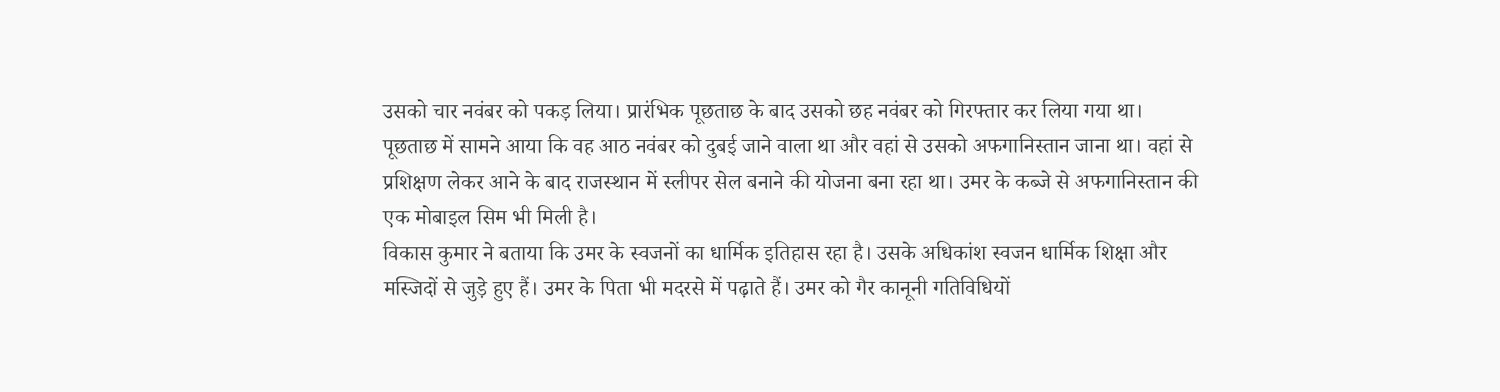उसको चार नवंबर को पकड़ लिया। प्रारंभिक पूछताछ के बाद उसको छह नवंबर को गिरफ्तार कर लिया गया था।
पूछताछ में सामने आया कि वह आठ नवंबर को दुबई जाने वाला था और वहां से उसको अफगानिस्तान जाना था। वहां से प्रशिक्षण लेकर आने के बाद राजस्थान में स्लीपर सेल बनाने की योजना बना रहा था। उमर के कब्जे से अफगानिस्तान की एक मोबाइल सिम भी मिली है।
विकास कुमार ने बताया कि उमर के स्वजनों का धार्मिक इतिहास रहा है। उसके अधिकांश स्वजन धार्मिक शिक्षा और मस्जिदों से जुड़े हुए हैं। उमर के पिता भी मदरसे में पढ़ाते हैं। उमर को गैर कानूनी गतिविधियों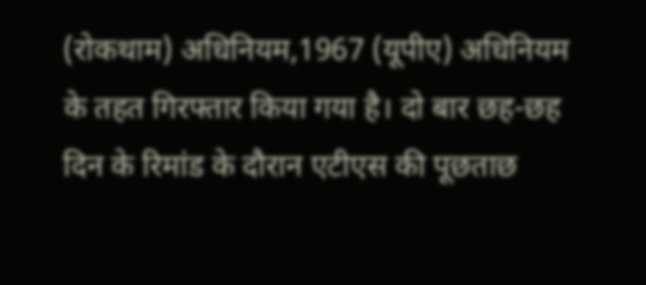(रोकथाम) अधिनियम,1967 (यूपीए) अधिनियम के तहत गिरफ्तार किया गया है। दो बार छह-छह दिन के रिमांड के दौरान एटीएस की पूछताछ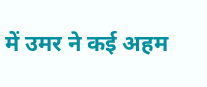में उमर ने कई अहम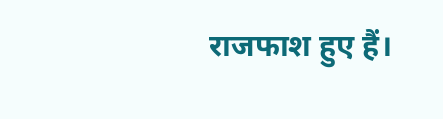राजफाश हुए हैं।